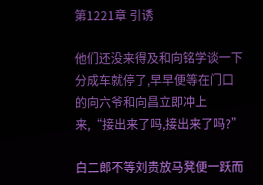第1221章 引诱

他们还没来得及和向铭学谈一下分成车就停了,早早便等在门口的向六爷和向昌立即冲上来,“接出来了吗,接出来了吗?”

白二郎不等刘贵放马凳便一跃而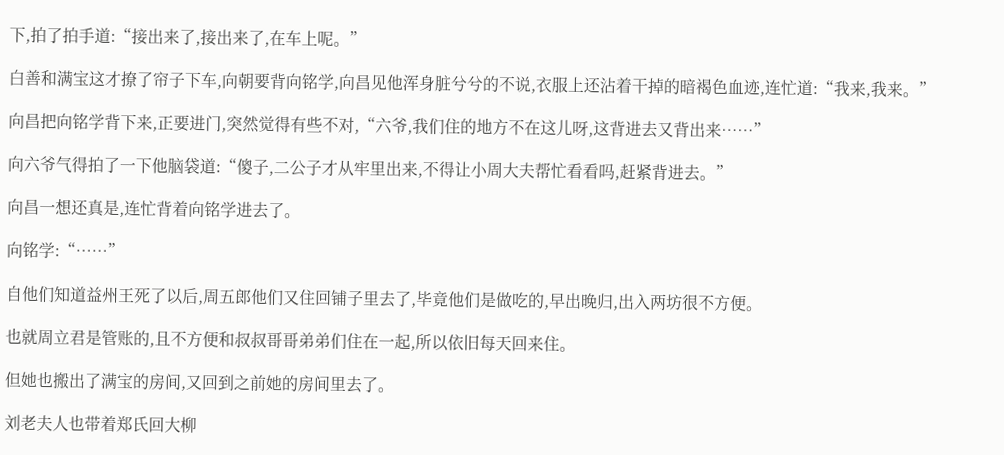下,拍了拍手道:“接出来了,接出来了,在车上呢。”

白善和满宝这才撩了帘子下车,向朝要背向铭学,向昌见他浑身脏兮兮的不说,衣服上还沾着干掉的暗褐色血迹,连忙道:“我来,我来。”

向昌把向铭学背下来,正要进门,突然觉得有些不对,“六爷,我们住的地方不在这儿呀,这背进去又背出来……”

向六爷气得拍了一下他脑袋道:“傻子,二公子才从牢里出来,不得让小周大夫帮忙看看吗,赶紧背进去。”

向昌一想还真是,连忙背着向铭学进去了。

向铭学:“……”

自他们知道益州王死了以后,周五郎他们又住回铺子里去了,毕竟他们是做吃的,早出晚归,出入两坊很不方便。

也就周立君是管账的,且不方便和叔叔哥哥弟弟们住在一起,所以依旧每天回来住。

但她也搬出了满宝的房间,又回到之前她的房间里去了。

刘老夫人也带着郑氏回大柳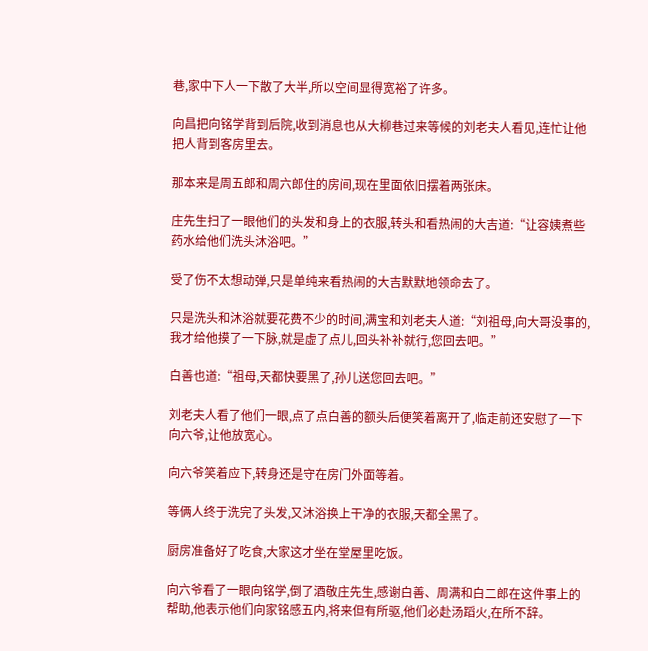巷,家中下人一下散了大半,所以空间显得宽裕了许多。

向昌把向铭学背到后院,收到消息也从大柳巷过来等候的刘老夫人看见,连忙让他把人背到客房里去。

那本来是周五郎和周六郎住的房间,现在里面依旧摆着两张床。

庄先生扫了一眼他们的头发和身上的衣服,转头和看热闹的大吉道:“让容姨煮些药水给他们洗头沐浴吧。”

受了伤不太想动弹,只是单纯来看热闹的大吉默默地领命去了。

只是洗头和沐浴就要花费不少的时间,满宝和刘老夫人道:“刘祖母,向大哥没事的,我才给他摸了一下脉,就是虚了点儿,回头补补就行,您回去吧。”

白善也道:“祖母,天都快要黑了,孙儿送您回去吧。”

刘老夫人看了他们一眼,点了点白善的额头后便笑着离开了,临走前还安慰了一下向六爷,让他放宽心。

向六爷笑着应下,转身还是守在房门外面等着。

等俩人终于洗完了头发,又沐浴换上干净的衣服,天都全黑了。

厨房准备好了吃食,大家这才坐在堂屋里吃饭。

向六爷看了一眼向铭学,倒了酒敬庄先生,感谢白善、周满和白二郎在这件事上的帮助,他表示他们向家铭感五内,将来但有所驱,他们必赴汤蹈火,在所不辞。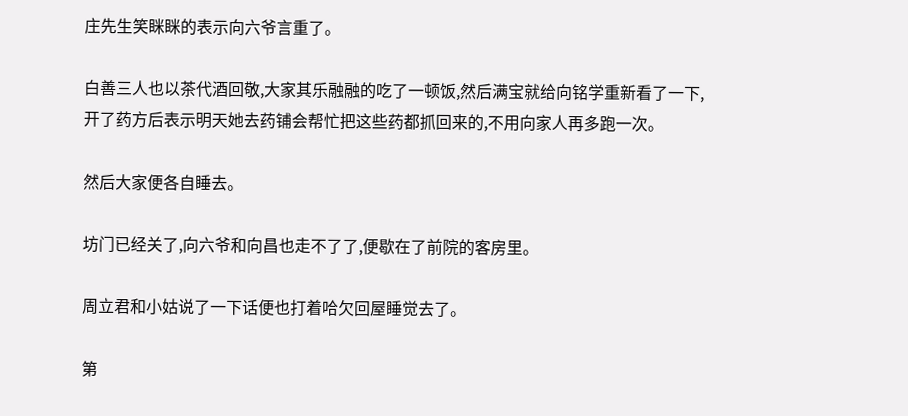庄先生笑眯眯的表示向六爷言重了。

白善三人也以茶代酒回敬,大家其乐融融的吃了一顿饭,然后满宝就给向铭学重新看了一下,开了药方后表示明天她去药铺会帮忙把这些药都抓回来的,不用向家人再多跑一次。

然后大家便各自睡去。

坊门已经关了,向六爷和向昌也走不了了,便歇在了前院的客房里。

周立君和小姑说了一下话便也打着哈欠回屋睡觉去了。

第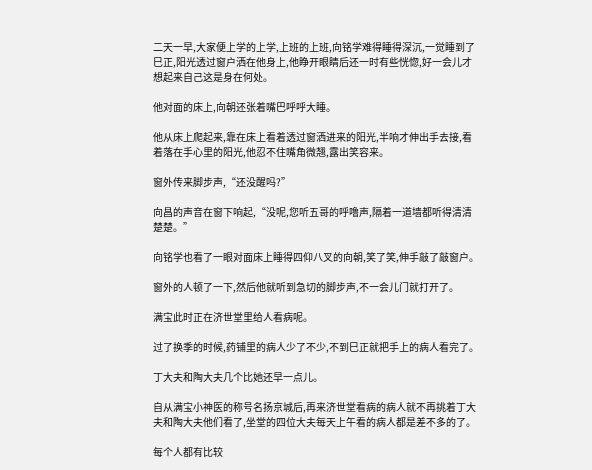二天一早,大家便上学的上学,上班的上班,向铭学难得睡得深沉,一觉睡到了巳正,阳光透过窗户洒在他身上,他睁开眼睛后还一时有些恍惚,好一会儿才想起来自己这是身在何处。

他对面的床上,向朝还张着嘴巴呼呼大睡。

他从床上爬起来,靠在床上看着透过窗洒进来的阳光,半响才伸出手去接,看着落在手心里的阳光,他忍不住嘴角微翘,露出笑容来。

窗外传来脚步声,“还没醒吗?”

向昌的声音在窗下响起,“没呢,您听五哥的呼噜声,隔着一道墙都听得清清楚楚。”

向铭学也看了一眼对面床上睡得四仰八叉的向朝,笑了笑,伸手敲了敲窗户。

窗外的人顿了一下,然后他就听到急切的脚步声,不一会儿门就打开了。

满宝此时正在济世堂里给人看病呢。

过了换季的时候,药铺里的病人少了不少,不到巳正就把手上的病人看完了。

丁大夫和陶大夫几个比她还早一点儿。

自从满宝小神医的称号名扬京城后,再来济世堂看病的病人就不再挑着丁大夫和陶大夫他们看了,坐堂的四位大夫每天上午看的病人都是差不多的了。

每个人都有比较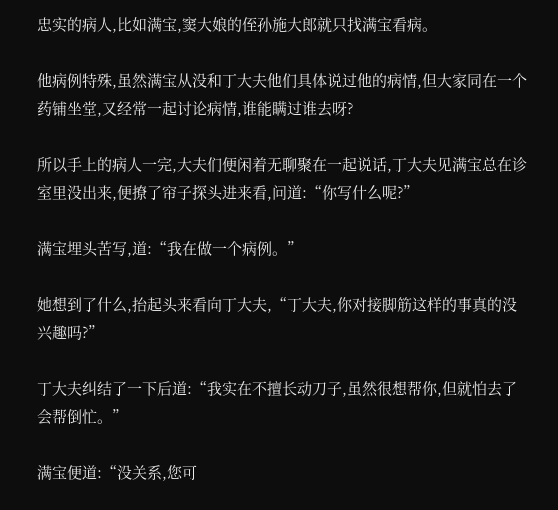忠实的病人,比如满宝,窦大娘的侄孙施大郎就只找满宝看病。

他病例特殊,虽然满宝从没和丁大夫他们具体说过他的病情,但大家同在一个药铺坐堂,又经常一起讨论病情,谁能瞒过谁去呀?

所以手上的病人一完,大夫们便闲着无聊聚在一起说话,丁大夫见满宝总在诊室里没出来,便撩了帘子探头进来看,问道:“你写什么呢?”

满宝埋头苦写,道:“我在做一个病例。”

她想到了什么,抬起头来看向丁大夫,“丁大夫,你对接脚筋这样的事真的没兴趣吗?”

丁大夫纠结了一下后道:“我实在不擅长动刀子,虽然很想帮你,但就怕去了会帮倒忙。”

满宝便道:“没关系,您可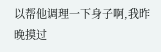以帮他调理一下身子啊,我昨晚摸过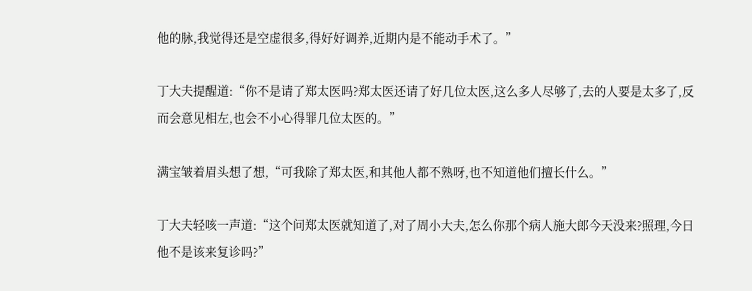他的脉,我觉得还是空虚很多,得好好调养,近期内是不能动手术了。”

丁大夫提醒道:“你不是请了郑太医吗?郑太医还请了好几位太医,这么多人尽够了,去的人要是太多了,反而会意见相左,也会不小心得罪几位太医的。”

满宝皱着眉头想了想,“可我除了郑太医,和其他人都不熟呀,也不知道他们擅长什么。”

丁大夫轻咳一声道:“这个问郑太医就知道了,对了周小大夫,怎么你那个病人施大郎今天没来?照理,今日他不是该来复诊吗?”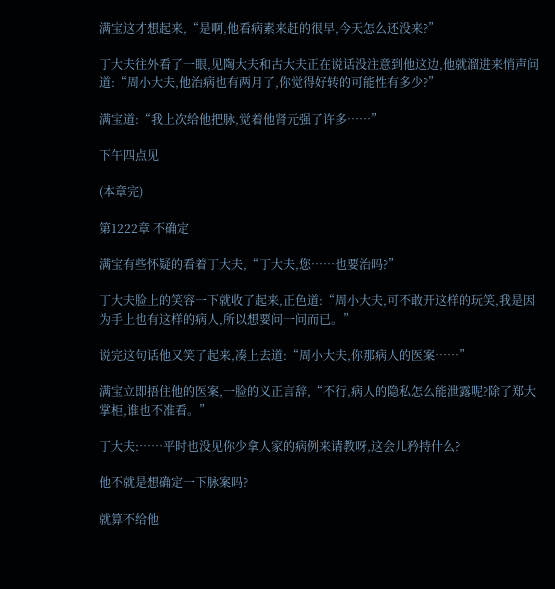满宝这才想起来,“是啊,他看病素来赶的很早,今天怎么还没来?”

丁大夫往外看了一眼,见陶大夫和古大夫正在说话没注意到他这边,他就溜进来悄声问道:“周小大夫,他治病也有两月了,你觉得好转的可能性有多少?”

满宝道:“我上次给他把脉,觉着他肾元强了许多……”

下午四点见

(本章完)

第1222章 不确定

满宝有些怀疑的看着丁大夫,“丁大夫,您……也要治吗?”

丁大夫脸上的笑容一下就收了起来,正色道:“周小大夫,可不敢开这样的玩笑,我是因为手上也有这样的病人,所以想要问一问而已。”

说完这句话他又笑了起来,凑上去道:“周小大夫,你那病人的医案……”

满宝立即捂住他的医案,一脸的义正言辞,“不行,病人的隐私怎么能泄露呢?除了郑大掌柜,谁也不准看。”

丁大夫:……平时也没见你少拿人家的病例来请教呀,这会儿矜持什么?

他不就是想确定一下脉案吗?

就算不给他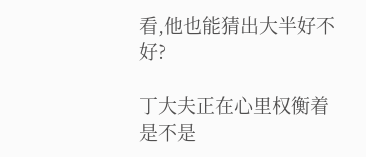看,他也能猜出大半好不好?

丁大夫正在心里权衡着是不是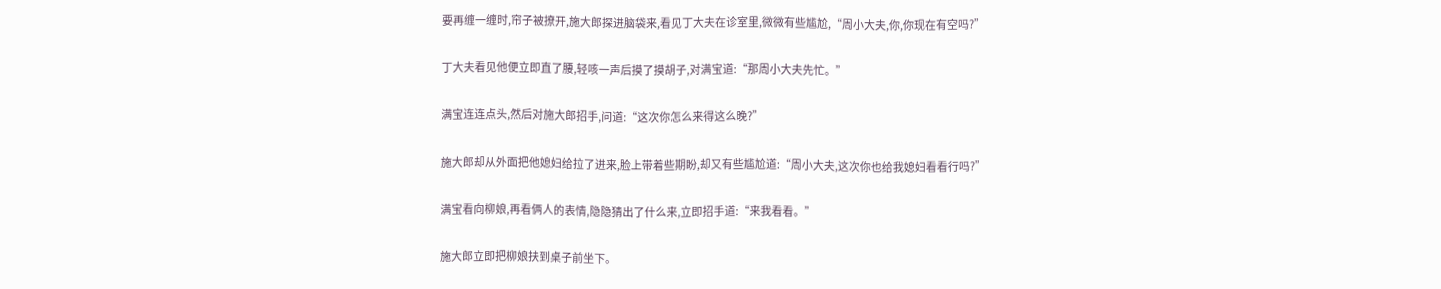要再缠一缠时,帘子被撩开,施大郎探进脑袋来,看见丁大夫在诊室里,微微有些尴尬,“周小大夫,你,你现在有空吗?”

丁大夫看见他便立即直了腰,轻咳一声后摸了摸胡子,对满宝道:“那周小大夫先忙。”

满宝连连点头,然后对施大郎招手,问道:“这次你怎么来得这么晚?”

施大郎却从外面把他媳妇给拉了进来,脸上带着些期盼,却又有些尴尬道:“周小大夫,这次你也给我媳妇看看行吗?”

满宝看向柳娘,再看俩人的表情,隐隐猜出了什么来,立即招手道:“来我看看。”

施大郎立即把柳娘扶到桌子前坐下。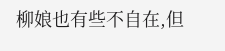柳娘也有些不自在,但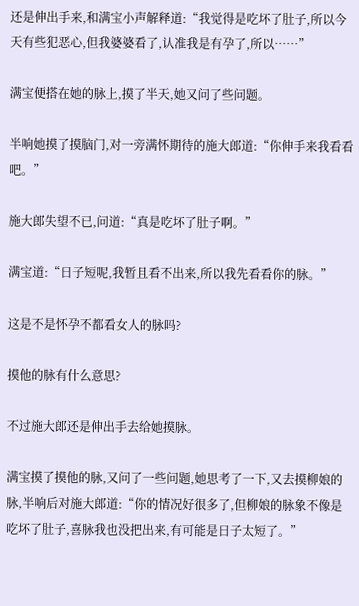还是伸出手来,和满宝小声解释道:“我觉得是吃坏了肚子,所以今天有些犯恶心,但我婆婆看了,认准我是有孕了,所以……”

满宝便搭在她的脉上,摸了半天,她又问了些问题。

半响她摸了摸脑门,对一旁满怀期待的施大郎道:“你伸手来我看看吧。”

施大郎失望不已,问道:“真是吃坏了肚子啊。”

满宝道:“日子短呢,我暂且看不出来,所以我先看看你的脉。”

这是不是怀孕不都看女人的脉吗?

摸他的脉有什么意思?

不过施大郎还是伸出手去给她摸脉。

满宝摸了摸他的脉,又问了一些问题,她思考了一下,又去摸柳娘的脉,半响后对施大郎道:“你的情况好很多了,但柳娘的脉象不像是吃坏了肚子,喜脉我也没把出来,有可能是日子太短了。”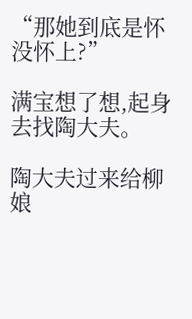“那她到底是怀没怀上?”

满宝想了想,起身去找陶大夫。

陶大夫过来给柳娘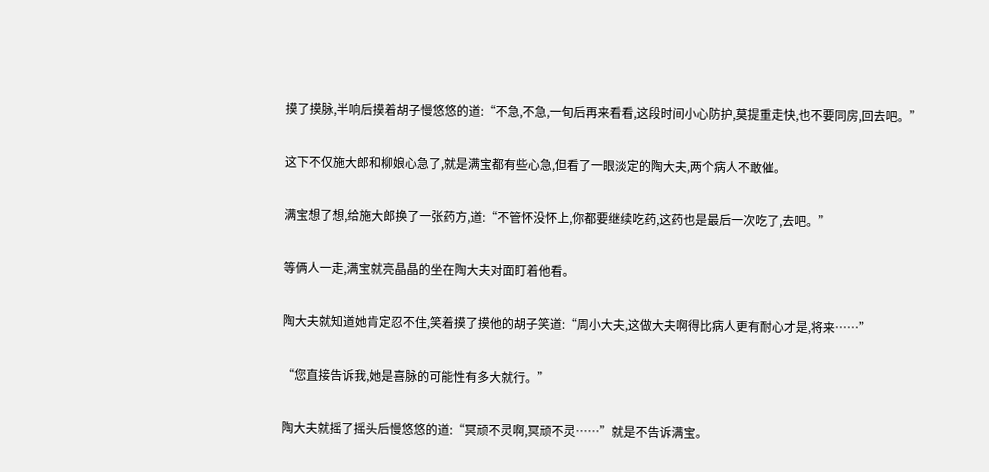摸了摸脉,半响后摸着胡子慢悠悠的道:“不急,不急,一旬后再来看看,这段时间小心防护,莫提重走快,也不要同房,回去吧。”

这下不仅施大郎和柳娘心急了,就是满宝都有些心急,但看了一眼淡定的陶大夫,两个病人不敢催。

满宝想了想,给施大郎换了一张药方,道:“不管怀没怀上,你都要继续吃药,这药也是最后一次吃了,去吧。”

等俩人一走,满宝就亮晶晶的坐在陶大夫对面盯着他看。

陶大夫就知道她肯定忍不住,笑着摸了摸他的胡子笑道:“周小大夫,这做大夫啊得比病人更有耐心才是,将来……”

“您直接告诉我,她是喜脉的可能性有多大就行。”

陶大夫就摇了摇头后慢悠悠的道:“冥顽不灵啊,冥顽不灵……”就是不告诉满宝。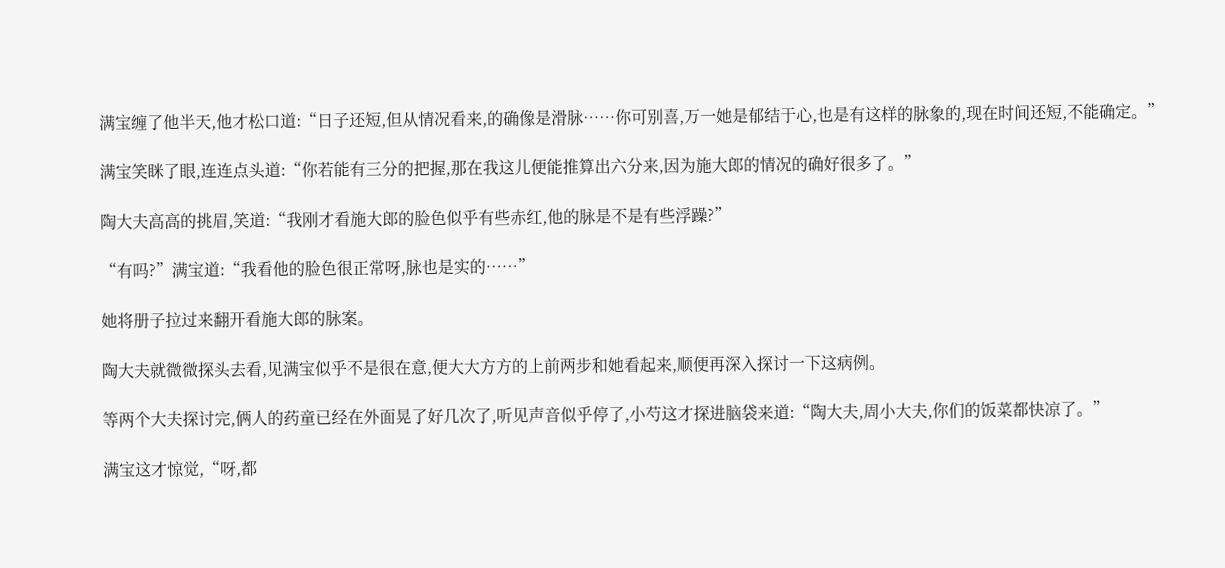满宝缠了他半天,他才松口道:“日子还短,但从情况看来,的确像是滑脉……你可别喜,万一她是郁结于心,也是有这样的脉象的,现在时间还短,不能确定。”

满宝笑眯了眼,连连点头道:“你若能有三分的把握,那在我这儿便能推算出六分来,因为施大郎的情况的确好很多了。”

陶大夫高高的挑眉,笑道:“我刚才看施大郎的脸色似乎有些赤红,他的脉是不是有些浮躁?”

“有吗?”满宝道:“我看他的脸色很正常呀,脉也是实的……”

她将册子拉过来翻开看施大郎的脉案。

陶大夫就微微探头去看,见满宝似乎不是很在意,便大大方方的上前两步和她看起来,顺便再深入探讨一下这病例。

等两个大夫探讨完,俩人的药童已经在外面晃了好几次了,听见声音似乎停了,小芍这才探进脑袋来道:“陶大夫,周小大夫,你们的饭菜都快凉了。”

满宝这才惊觉,“呀,都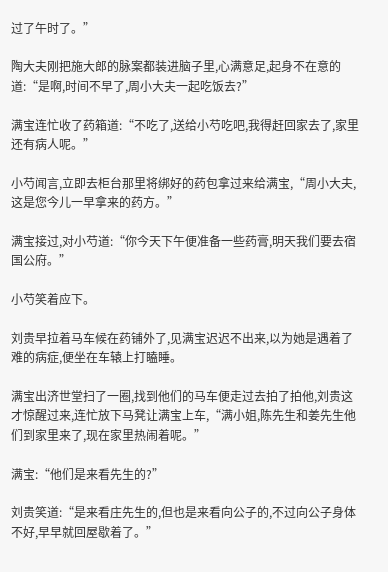过了午时了。”

陶大夫刚把施大郎的脉案都装进脑子里,心满意足,起身不在意的道:“是啊,时间不早了,周小大夫一起吃饭去?”

满宝连忙收了药箱道:“不吃了,送给小芍吃吧,我得赶回家去了,家里还有病人呢。”

小芍闻言,立即去柜台那里将绑好的药包拿过来给满宝,“周小大夫,这是您今儿一早拿来的药方。”

满宝接过,对小芍道:“你今天下午便准备一些药膏,明天我们要去宿国公府。”

小芍笑着应下。

刘贵早拉着马车候在药铺外了,见满宝迟迟不出来,以为她是遇着了难的病症,便坐在车辕上打瞌睡。

满宝出济世堂扫了一圈,找到他们的马车便走过去拍了拍他,刘贵这才惊醒过来,连忙放下马凳让满宝上车,“满小姐,陈先生和姜先生他们到家里来了,现在家里热闹着呢。”

满宝:“他们是来看先生的?”

刘贵笑道:“是来看庄先生的,但也是来看向公子的,不过向公子身体不好,早早就回屋歇着了。”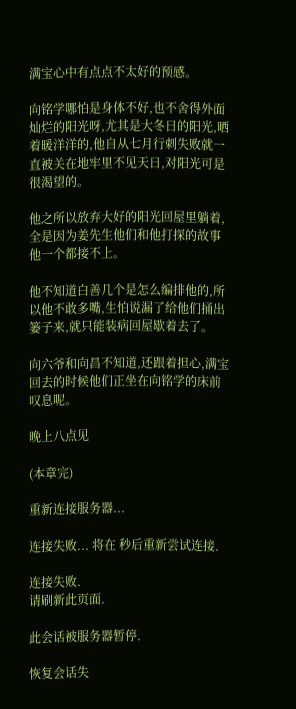满宝心中有点点不太好的预感。

向铭学哪怕是身体不好,也不舍得外面灿烂的阳光呀,尤其是大冬日的阳光,晒着暖洋洋的,他自从七月行刺失败就一直被关在地牢里不见天日,对阳光可是很渴望的。

他之所以放弃大好的阳光回屋里躺着,全是因为姜先生他们和他打探的故事他一个都接不上。

他不知道白善几个是怎么编排他的,所以他不敢多嘴,生怕说漏了给他们捅出篓子来,就只能装病回屋歇着去了。

向六爷和向昌不知道,还跟着担心,满宝回去的时候他们正坐在向铭学的床前叹息呢。

晚上八点见

(本章完)

重新连接服务器...

连接失败... 将在 秒后重新尝试连接.

连接失败.
请刷新此页面.

此会话被服务器暂停.

恢复会话失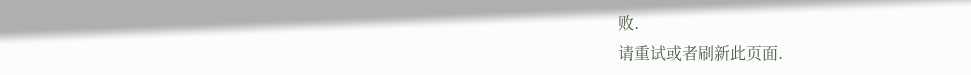败.
请重试或者刷新此页面.